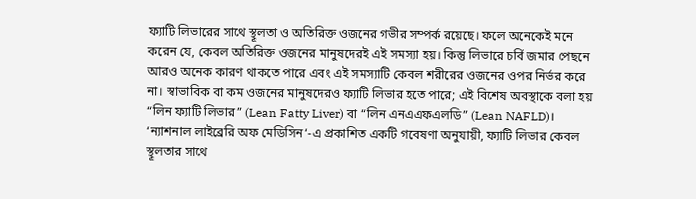ফ্যাটি লিভারের সাথে স্থূলতা ও অতিরিক্ত ওজনের গভীর সম্পর্ক রয়েছে। ফলে অনেকেই মনে করেন যে, কেবল অতিরিক্ত ওজনের মানুষদেরই এই সমস্যা হয়। কিন্তু লিভারে চর্বি জমার পেছনে আরও অনেক কারণ থাকতে পারে এবং এই সমস্যাটি কেবল শরীরের ওজনের ওপর নির্ভর করে না। স্বাভাবিক বা কম ওজনের মানুষদেরও ফ্যাটি লিভার হতে পারে; এই বিশেষ অবস্থাকে বলা হয় “লিন ফ্যাটি লিভার” (Lean Fatty Liver) বা “লিন এনএএফএলডি” (Lean NAFLD)।
‘ন্যাশনাল লাইব্রেরি অফ মেডিসিন‘-এ প্রকাশিত একটি গবেষণা অনুযায়ী, ফ্যাটি লিভার কেবল স্থূলতার সাথে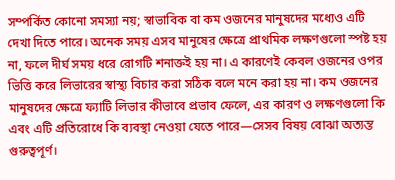সম্পর্কিত কোনো সমস্যা নয়; স্বাভাবিক বা কম ওজনের মানুষদের মধ্যেও এটি দেখা দিতে পারে। অনেক সময় এসব মানুষের ক্ষেত্রে প্রাথমিক লক্ষণগুলো স্পষ্ট হয় না, ফলে দীর্ঘ সময় ধরে রোগটি শনাক্তই হয় না। এ কারণেই কেবল ওজনের ওপর ভিত্তি করে লিভারের স্বাস্থ্য বিচার করা সঠিক বলে মনে করা হয় না। কম ওজনের মানুষদের ক্ষেত্রে ফ্যাটি লিভার কীভাবে প্রভাব ফেলে, এর কারণ ও লক্ষণগুলো কি এবং এটি প্রতিরোধে কি ব্যবস্থা নেওয়া যেতে পারে—সেসব বিষয় বোঝা অত্যন্ত গুরুত্বপূর্ণ।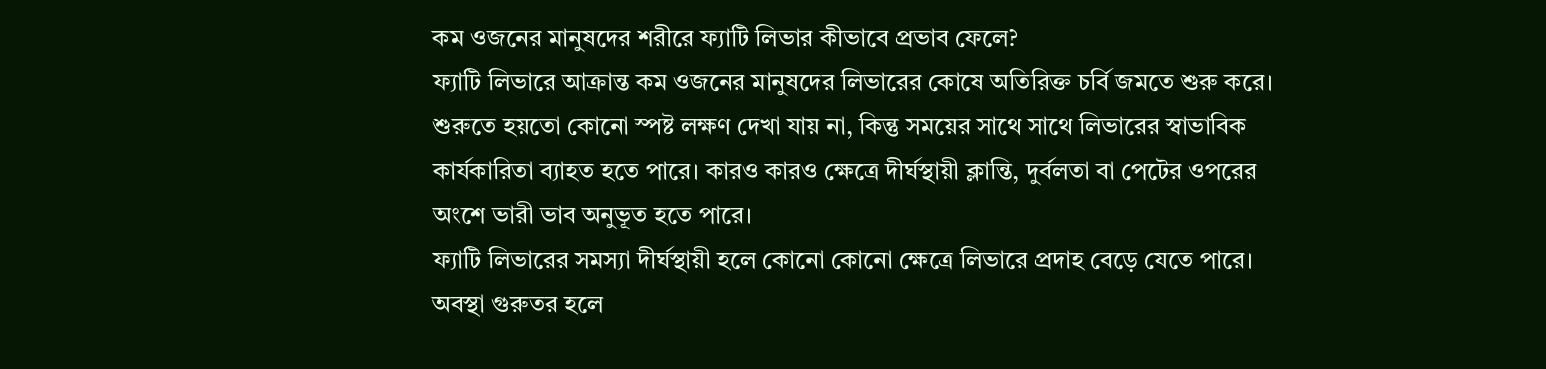কম ওজনের মানুষদের শরীরে ফ্যাটি লিভার কীভাবে প্রভাব ফেলে?
ফ্যাটি লিভারে আক্রান্ত কম ওজনের মানুষদের লিভারের কোষে অতিরিক্ত চর্বি জমতে শুরু করে। শুরুতে হয়তো কোনো স্পষ্ট লক্ষণ দেখা যায় না, কিন্তু সময়ের সাথে সাথে লিভারের স্বাভাবিক কার্যকারিতা ব্যাহত হতে পারে। কারও কারও ক্ষেত্রে দীর্ঘস্থায়ী ক্লান্তি, দুর্বলতা বা পেটের ওপরের অংশে ভারী ভাব অনুভূত হতে পারে।
ফ্যাটি লিভারের সমস্যা দীর্ঘস্থায়ী হলে কোনো কোনো ক্ষেত্রে লিভারে প্রদাহ বেড়ে যেতে পারে। অবস্থা গুরুতর হলে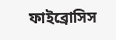ফাইব্রোসিস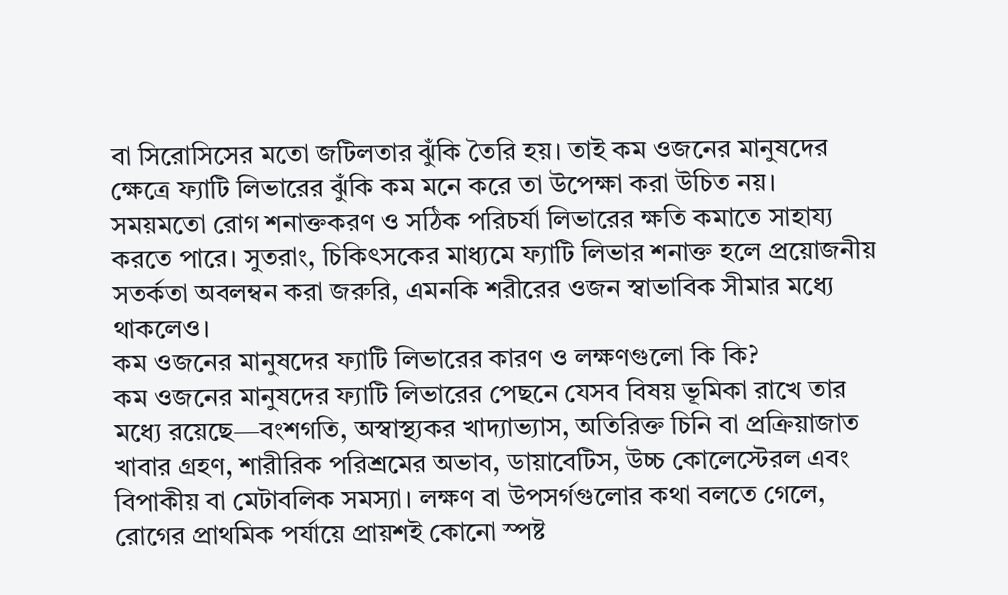বা সিরোসিসের মতো জটিলতার ঝুঁকি তৈরি হয়। তাই কম ওজনের মানুষদের ক্ষেত্রে ফ্যাটি লিভারের ঝুঁকি কম মনে করে তা উপেক্ষা করা উচিত নয়। সময়মতো রোগ শনাক্তকরণ ও সঠিক পরিচর্যা লিভারের ক্ষতি কমাতে সাহায্য করতে পারে। সুতরাং, চিকিৎসকের মাধ্যমে ফ্যাটি লিভার শনাক্ত হলে প্রয়োজনীয় সতর্কতা অবলম্বন করা জরুরি, এমনকি শরীরের ওজন স্বাভাবিক সীমার মধ্যে থাকলেও।
কম ওজনের মানুষদের ফ্যাটি লিভারের কারণ ও লক্ষণগুলো কি কি?
কম ওজনের মানুষদের ফ্যাটি লিভারের পেছনে যেসব বিষয় ভূমিকা রাখে তার মধ্যে রয়েছে—বংশগতি, অস্বাস্থ্যকর খাদ্যাভ্যাস, অতিরিক্ত চিনি বা প্রক্রিয়াজাত খাবার গ্রহণ, শারীরিক পরিশ্রমের অভাব, ডায়াবেটিস, উচ্চ কোলেস্টেরল এবং বিপাকীয় বা মেটাবলিক সমস্যা। লক্ষণ বা উপসর্গগুলোর কথা বলতে গেলে, রোগের প্রাথমিক পর্যায়ে প্রায়শই কোনো স্পষ্ট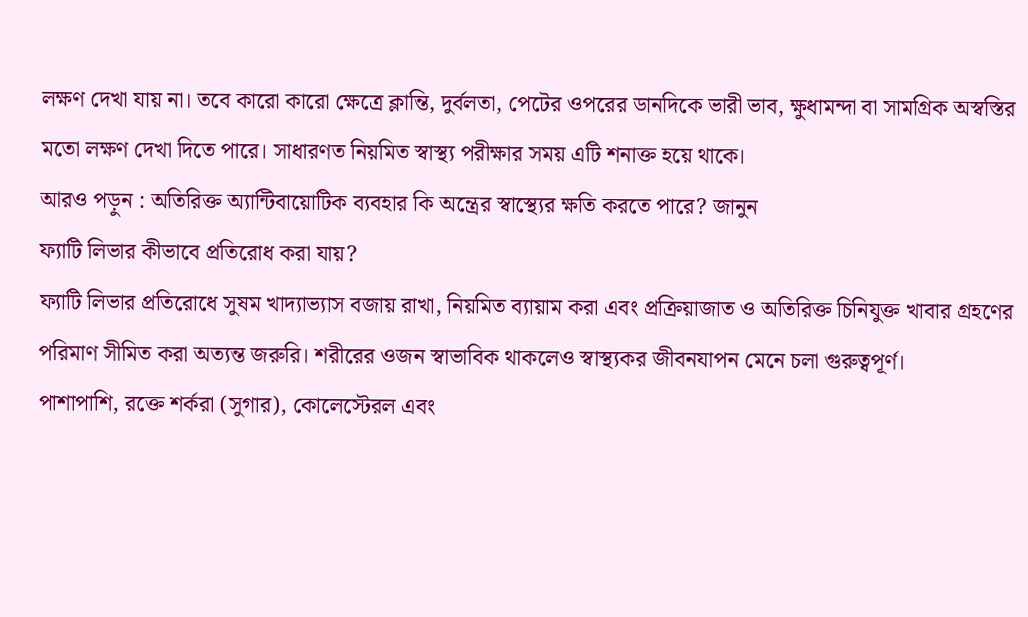লক্ষণ দেখা যায় না। তবে কারো কারো ক্ষেত্রে ক্লান্তি, দুর্বলতা, পেটের ওপরের ডানদিকে ভারী ভাব, ক্ষুধামন্দা বা সামগ্রিক অস্বস্তির মতো লক্ষণ দেখা দিতে পারে। সাধারণত নিয়মিত স্বাস্থ্য পরীক্ষার সময় এটি শনাক্ত হয়ে থাকে।
আরও পড়ুন : অতিরিক্ত অ্যান্টিবায়োটিক ব্যবহার কি অন্ত্রের স্বাস্থ্যের ক্ষতি করতে পারে? জানুন
ফ্যাটি লিভার কীভাবে প্রতিরোধ করা যায়?
ফ্যাটি লিভার প্রতিরোধে সুষম খাদ্যাভ্যাস বজায় রাখা, নিয়মিত ব্যায়াম করা এবং প্রক্রিয়াজাত ও অতিরিক্ত চিনিযুক্ত খাবার গ্রহণের পরিমাণ সীমিত করা অত্যন্ত জরুরি। শরীরের ওজন স্বাভাবিক থাকলেও স্বাস্থ্যকর জীবনযাপন মেনে চলা গুরুত্বপূর্ণ।
পাশাপাশি, রক্তে শর্করা (সুগার), কোলেস্টেরল এবং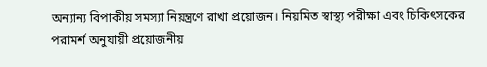অন্যান্য বিপাকীয় সমস্যা নিয়ন্ত্রণে রাখা প্রয়োজন। নিয়মিত স্বাস্থ্য পরীক্ষা এবং চিকিৎসকের পরামর্শ অনুযায়ী প্রয়োজনীয়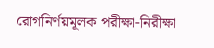রোগনির্ণয়মূলক পরীক্ষা-নিরীক্ষা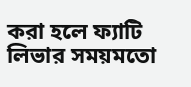করা হলে ফ্যাটি লিভার সময়মতো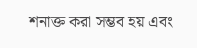শনাক্ত করা সম্ভব হয় এবং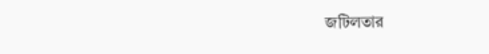জটিলতার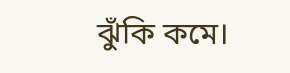ঝুঁকি কমে।